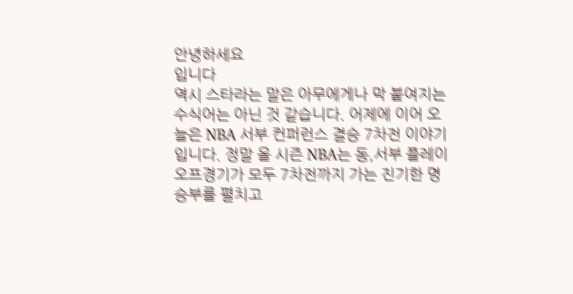안녕하세요
입니다
역시 스타라는 말은 아무에게나 막 붙여지는 수식어는 아닌 것 같습니다. 어제에 이어 오늘은 NBA 서부 컨퍼런스 결승 7차전 이야기 입니다. 정말 올 시즌 NBA는 동,서부 플레이오프경기가 모두 7차전까지 가는 진기한 명승부를 펼치고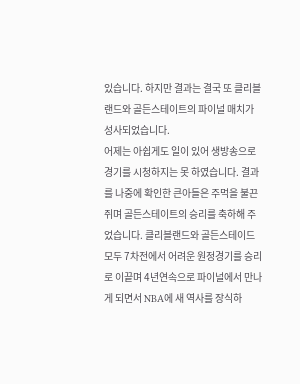있습니다. 하지만 결과는 결국 또 클리블랜드와 골든스테이트의 파이널 매치가 성사되었습니다.
어제는 아쉽게도 일이 있어 생방송으로 경기를 시청하지는 못 하였습니다. 결과를 나중에 확인한 큰아들은 주먹을 불끈 쥐며 골든스테이트의 승리를 축하해 주었습니다. 클리블랜드와 골든스테이드 모두 7차전에서 어려운 원정경기를 승리로 이끝며 4년연속으로 파이널에서 만나게 되면서 NBA에 새 역사를 장식하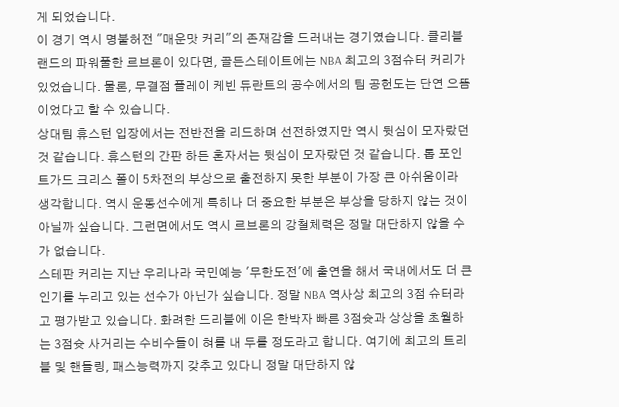게 되었습니다.
이 경기 역시 명불허전 "매운맛 커리"의 존재감을 드러내는 경기였습니다. 클리블랜드의 파워풀한 르브론이 있다면, 골든스테이트에는 NBA 최고의 3점슈터 커리가 있었습니다. 물론, 무결점 플레이 케빈 듀란트의 공수에서의 팀 공헌도는 단연 으뜸이었다고 할 수 있습니다.
상대팀 휴스턴 입장에서는 전반전을 리드하며 선전하였지만 역시 뒷심이 모자랐던 것 같습니다. 휴스턴의 간판 하든 혼자서는 뒷심이 모자랐던 것 같습니다. 톱 포인트가드 크리스 폴이 5차전의 부상으로 출전하지 못한 부분이 가장 큰 아쉬움이라 생각합니다. 역시 운동선수에게 특히나 더 중요한 부분은 부상을 당하지 않는 것이 아닐까 싶습니다. 그런면에서도 역시 르브론의 강철체력은 정말 대단하지 않을 수가 없습니다.
스테판 커리는 지난 우리나라 국민예능 '무한도전'에 출연을 해서 국내에서도 더 큰 인기를 누리고 있는 선수가 아닌가 싶습니다. 정말 NBA 역사상 최고의 3점 슈터라고 평가받고 있습니다. 화려한 드리블에 이은 한박자 빠른 3점슛과 상상을 초월하는 3점슛 사거리는 수비수들이 혀를 내 두를 정도라고 합니다. 여기에 최고의 트리블 및 핸들링, 패스능력까지 갖추고 있다니 정말 대단하지 않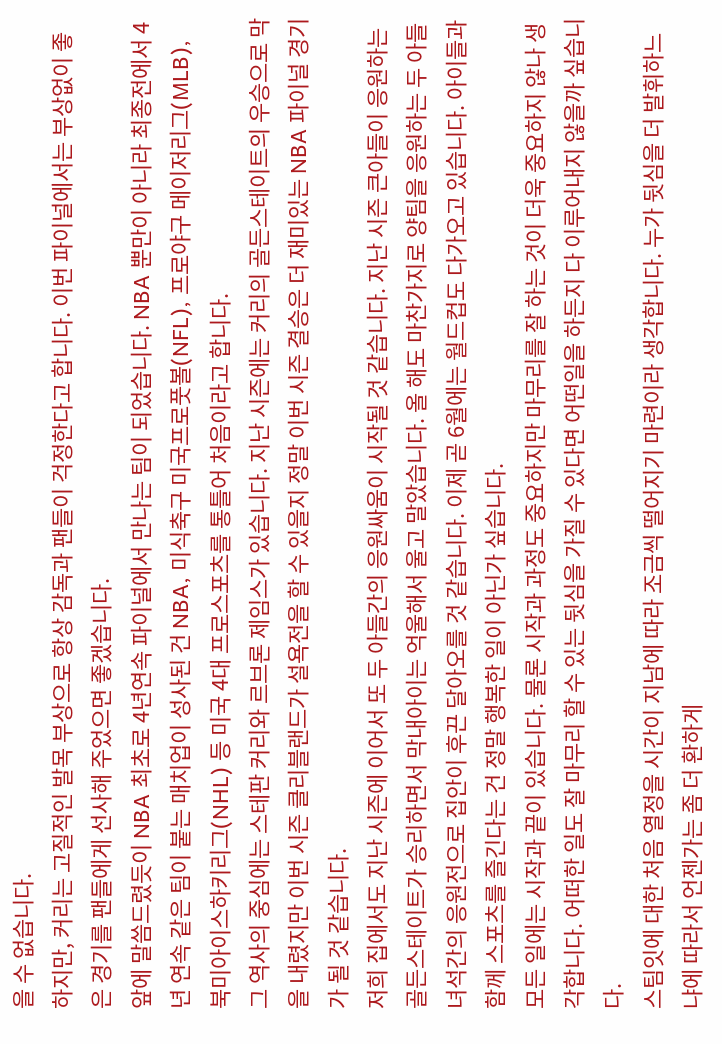을 수 없습니다.
하지만, 커리는 고질적인 발목 부상으로 항상 감독과 팬들이 걱정한다고 합니다. 이번 파이널에서는 부상없이 좋은 경기를 팬들에게 선사해 주었으면 좋겠습니다.
앞에 말씀드렸듯이 NBA 최초로 4년연속 파이널에서 만나는 팀이 되었습니다. NBA 뿐만이 아니라 최종전에서 4년 연속 같은 팀이 붙는 매치업이 성사된 건 NBA, 미식축구 미국프로풋볼(NFL), 프로야구 메이저리그(MLB), 북미아이스하키리그(NHL) 등 미국 4대 프로스포츠를 통틀어 처음이라고 합니다.
그 역사의 중심에는 스테판 커리와 르브론 제임스가 있습니다. 지난 시즌에는 커리의 골든스테이트의 우승으로 막을 내렸지만 이번 시즌 클리블랜드가 설욕전을 할 수 있을지 정말 이번 시즌 결승은 더 재미있는 NBA 파이널 경기가 될 것 같습니다.
저희 집에서도 지난 시즌에 이어서 또 두 아들간의 응원싸움이 시작될 것 같습니다. 지난 시즌 큰아들이 응원하는 골든스테이트가 승리하면서 막내아이는 억울해서 울고 말았습니다. 올 해도 마찬가지로 양팀을 응원하는 두 아들녀석간의 응원전으로 집안이 후끈 달아오를 것 같습니다. 이제 곧 6월에는 월드컵도 다가오고 있습니다. 아이들과 함께 스포츠를 즐긴다는 건 정말 행복한 일이 아닌가 싶습니다.
모든 일에는 시작과 끝이 있습니다. 물론 시작과 과정도 중요하지만 마무리를 잘 하는 것이 더욱 중요하지 않나 생각합니다. 어떠한 일도 잘 마무리 할 수 있는 뒷심을 가질 수 있다면 어떤일을 하든지 다 이루어내지 않을까 싶습니다.
스팀잇에 대한 처음 열정을 시간이 지남에 따라 조금씩 떨어지기 마련이라 생각합니다. 누가 뒷심을 더 발휘하느냐에 따라서 언젠가는 좀 더 환하게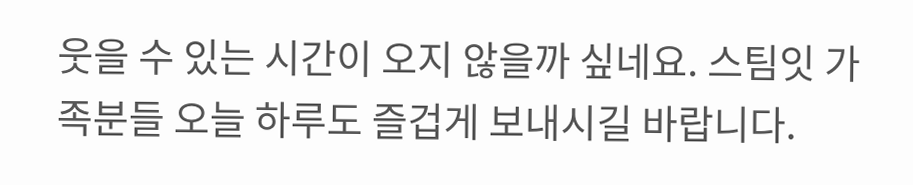웃을 수 있는 시간이 오지 않을까 싶네요. 스팀잇 가족분들 오늘 하루도 즐겁게 보내시길 바랍니다.